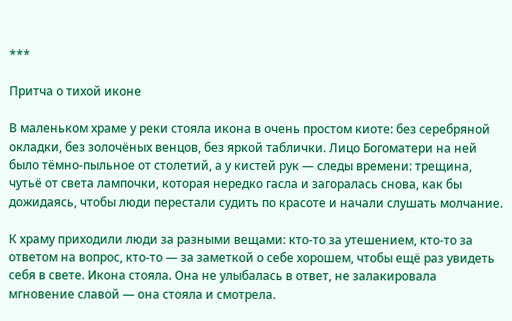***

Притча о тихой иконе

В маленьком храме у реки стояла икона в очень простом киоте: без серебряной окладки, без золочёных венцов, без яркой таблички. Лицо Богоматери на ней было тёмно-пыльное от столетий, а у кистей рук — следы времени: трещина, чутьё от света лампочки, которая нередко гасла и загоралась снова, как бы дожидаясь, чтобы люди перестали судить по красоте и начали слушать молчание.

К храму приходили люди за разными вещами: кто-то за утешением, кто-то за ответом на вопрос, кто-то — за заметкой о себе хорошем, чтобы ещё раз увидеть себя в свете. Икона стояла. Она не улыбалась в ответ, не залакировала мгновение славой — она стояла и смотрела.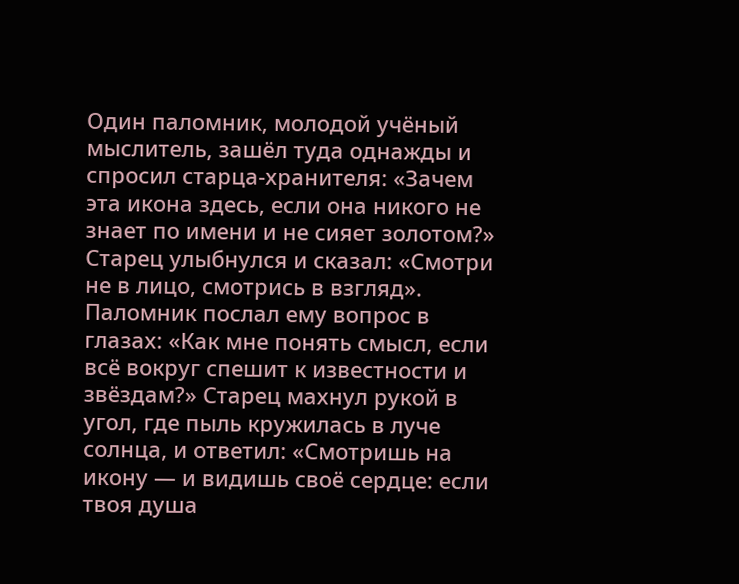Один паломник, молодой учёный мыслитель, зашёл туда однажды и спросил старца-хранителя: «Зачем эта икона здесь, если она никого не знает по имени и не сияет золотом?» Старец улыбнулся и сказал: «Смотри не в лицо, смотрись в взгляд». Паломник послал ему вопрос в глазах: «Как мне понять смысл, если всё вокруг спешит к известности и звёздам?» Старец махнул рукой в угол, где пыль кружилась в луче солнца, и ответил: «Смотришь на икону — и видишь своё сердце: если твоя душа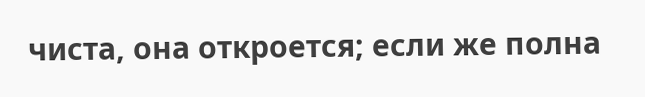чиста, она откроется; если же полна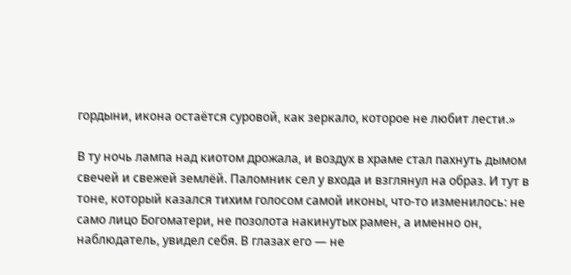гордыни, икона остаётся суровой, как зеркало, которое не любит лести.»

В ту ночь лампа над киотом дрожала, и воздух в храме стал пахнуть дымом свечей и свежей землёй. Паломник сел у входа и взглянул на образ. И тут в тоне, который казался тихим голосом самой иконы, что-то изменилось: не само лицо Богоматери, не позолота накинутых рамен, а именно он, наблюдатель, увидел себя. В глазах его — не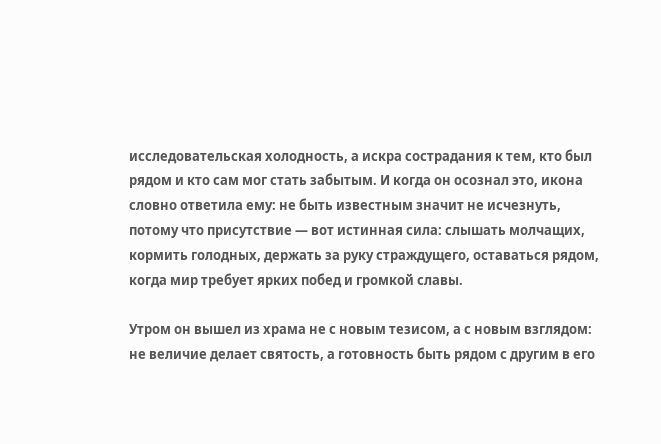исследовательская холодность, а искра сострадания к тем, кто был рядом и кто сам мог стать забытым. И когда он осознал это, икона словно ответила ему: не быть известным значит не исчезнуть, потому что присутствие — вот истинная сила: слышать молчащих, кормить голодных, держать за руку страждущего, оставаться рядом, когда мир требует ярких побед и громкой славы.

Утром он вышел из храма не с новым тезисом, а с новым взглядом: не величие делает святость, а готовность быть рядом с другим в его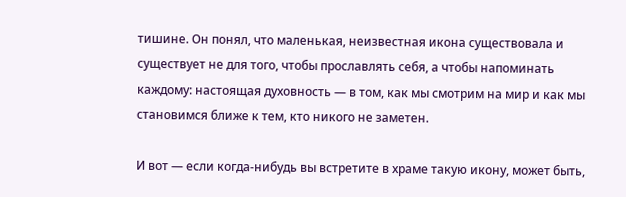тишине. Он понял, что маленькая, неизвестная икона существовала и существует не для того, чтобы прославлять себя, а чтобы напоминать каждому: настоящая духовность — в том, как мы смотрим на мир и как мы становимся ближе к тем, кто никого не заметен.

И вот — если когда-нибудь вы встретите в храме такую икону, может быть,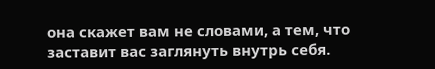она скажет вам не словами, а тем, что заставит вас заглянуть внутрь себя.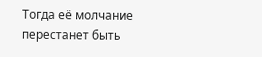Тогда её молчание перестанет быть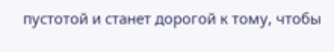пустотой и станет дорогой к тому, чтобы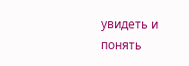увидеть и понять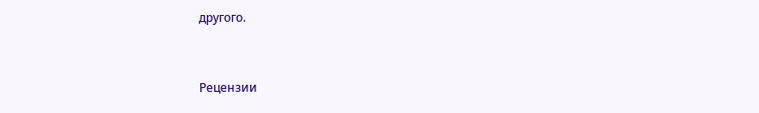другого.


Рецензии